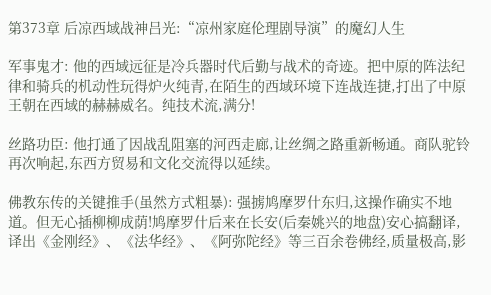第373章 后凉西域战神吕光:“凉州家庭伦理剧导演”的魔幻人生

军事鬼才: 他的西域远征是冷兵器时代后勤与战术的奇迹。把中原的阵法纪律和骑兵的机动性玩得炉火纯青,在陌生的西域环境下连战连捷,打出了中原王朝在西域的赫赫威名。纯技术流,满分!

丝路功臣: 他打通了因战乱阻塞的河西走廊,让丝绸之路重新畅通。商队驼铃再次响起,东西方贸易和文化交流得以延续。

佛教东传的关键推手(虽然方式粗暴): 强掳鸠摩罗什东归,这操作确实不地道。但无心插柳柳成荫!鸠摩罗什后来在长安(后秦姚兴的地盘)安心搞翻译,译出《金刚经》、《法华经》、《阿弥陀经》等三百余卷佛经,质量极高,影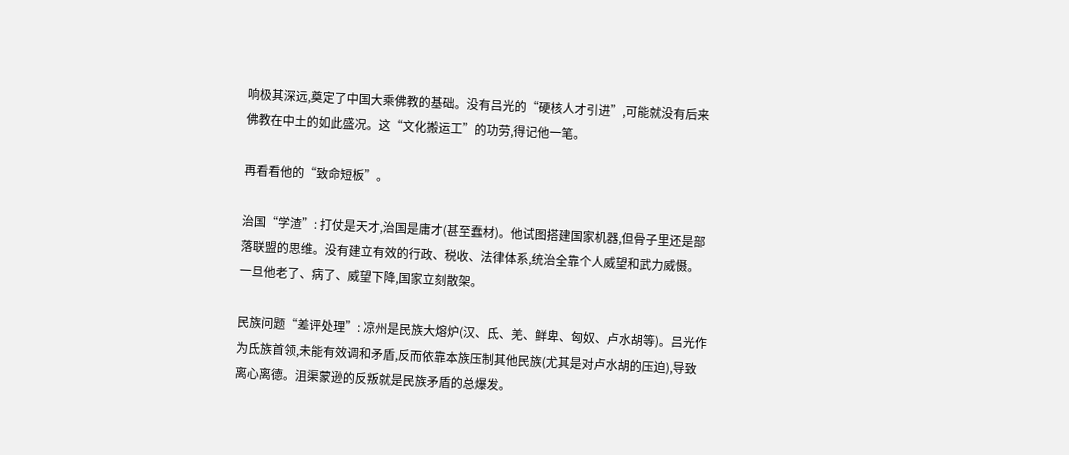响极其深远,奠定了中国大乘佛教的基础。没有吕光的“硬核人才引进”,可能就没有后来佛教在中土的如此盛况。这“文化搬运工”的功劳,得记他一笔。

再看看他的“致命短板”。

治国“学渣”: 打仗是天才,治国是庸才(甚至蠢材)。他试图搭建国家机器,但骨子里还是部落联盟的思维。没有建立有效的行政、税收、法律体系,统治全靠个人威望和武力威慑。一旦他老了、病了、威望下降,国家立刻散架。

民族问题“差评处理”: 凉州是民族大熔炉(汉、氐、羌、鲜卑、匈奴、卢水胡等)。吕光作为氐族首领,未能有效调和矛盾,反而依靠本族压制其他民族(尤其是对卢水胡的压迫),导致离心离德。沮渠蒙逊的反叛就是民族矛盾的总爆发。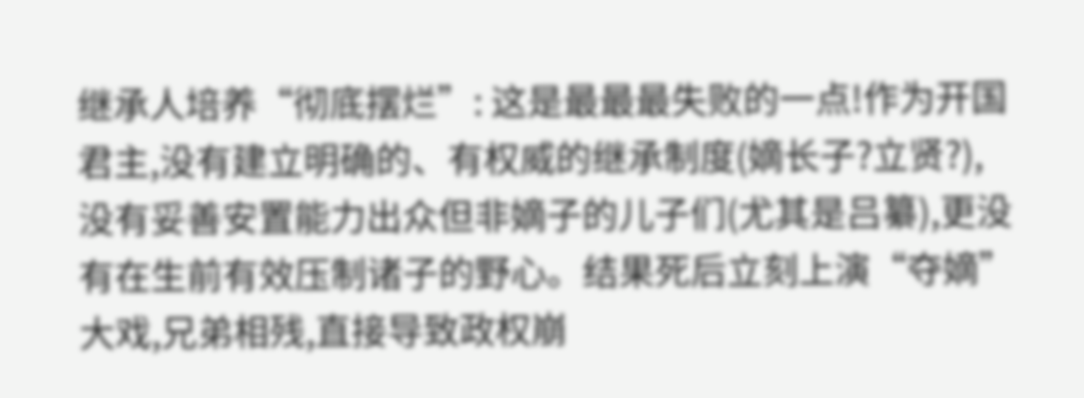继承人培养“彻底摆烂”: 这是最最最失败的一点!作为开国君主,没有建立明确的、有权威的继承制度(嫡长子?立贤?),没有妥善安置能力出众但非嫡子的儿子们(尤其是吕纂),更没有在生前有效压制诸子的野心。结果死后立刻上演“夺嫡”大戏,兄弟相残,直接导致政权崩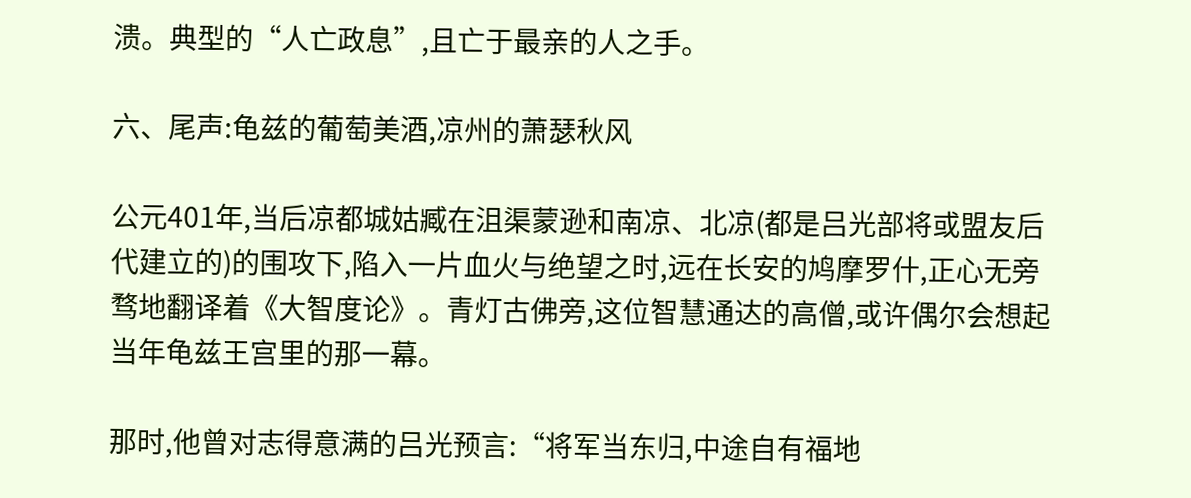溃。典型的“人亡政息”,且亡于最亲的人之手。

六、尾声:龟兹的葡萄美酒,凉州的萧瑟秋风

公元401年,当后凉都城姑臧在沮渠蒙逊和南凉、北凉(都是吕光部将或盟友后代建立的)的围攻下,陷入一片血火与绝望之时,远在长安的鸠摩罗什,正心无旁骛地翻译着《大智度论》。青灯古佛旁,这位智慧通达的高僧,或许偶尔会想起当年龟兹王宫里的那一幕。

那时,他曾对志得意满的吕光预言:“将军当东归,中途自有福地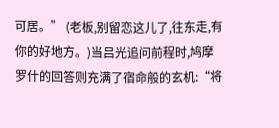可居。” (老板,别留恋这儿了,往东走,有你的好地方。)当吕光追问前程时,鸠摩罗什的回答则充满了宿命般的玄机:“将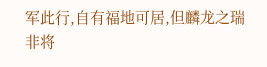军此行,自有福地可居,但麟龙之瑞非将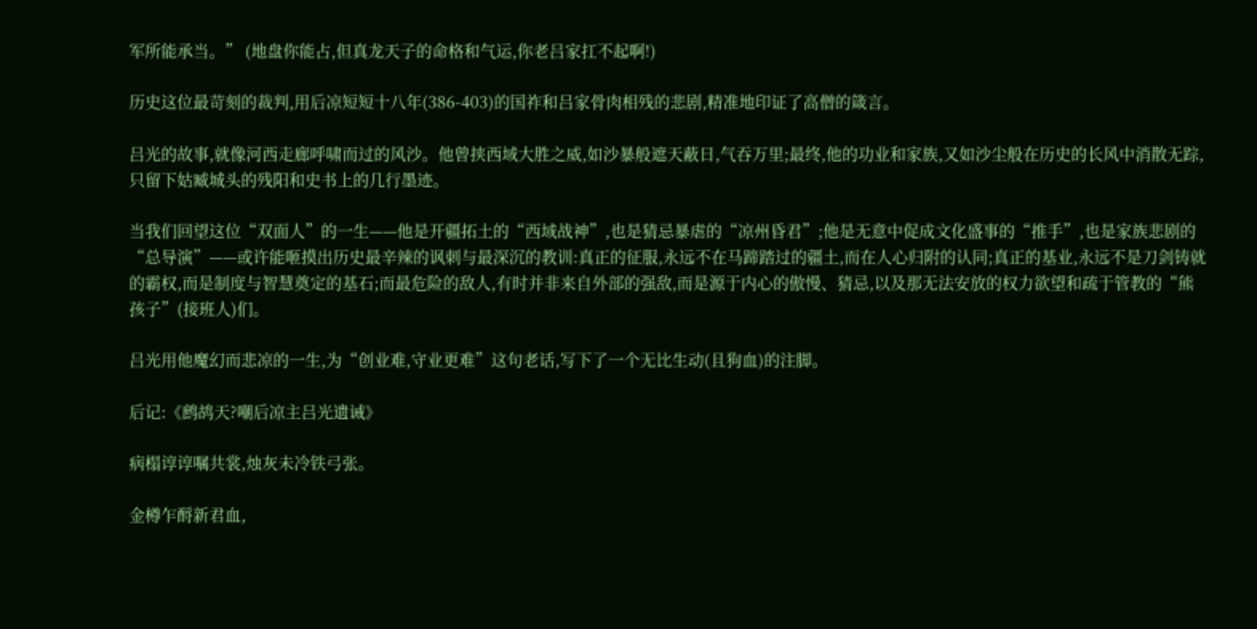军所能承当。” (地盘你能占,但真龙天子的命格和气运,你老吕家扛不起啊!)

历史这位最苛刻的裁判,用后凉短短十八年(386-403)的国祚和吕家骨肉相残的悲剧,精准地印证了高僧的箴言。

吕光的故事,就像河西走廊呼啸而过的风沙。他曾挟西域大胜之威,如沙暴般遮天蔽日,气吞万里;最终,他的功业和家族,又如沙尘般在历史的长风中消散无踪,只留下姑臧城头的残阳和史书上的几行墨迹。

当我们回望这位“双面人”的一生——他是开疆拓土的“西域战神”,也是猜忌暴虐的“凉州昏君”;他是无意中促成文化盛事的“推手”,也是家族悲剧的“总导演”——或许能咂摸出历史最辛辣的讽刺与最深沉的教训:真正的征服,永远不在马蹄踏过的疆土,而在人心归附的认同;真正的基业,永远不是刀剑铸就的霸权,而是制度与智慧奠定的基石;而最危险的敌人,有时并非来自外部的强敌,而是源于内心的傲慢、猜忌,以及那无法安放的权力欲望和疏于管教的“熊孩子”(接班人)们。

吕光用他魔幻而悲凉的一生,为“创业难,守业更难”这句老话,写下了一个无比生动(且狗血)的注脚。

后记:《鹧鸪天?嘲后凉主吕光遗诫》

病榻谆谆嘱共裳,烛灰未冷铁弓张。

金樽乍酹新君血,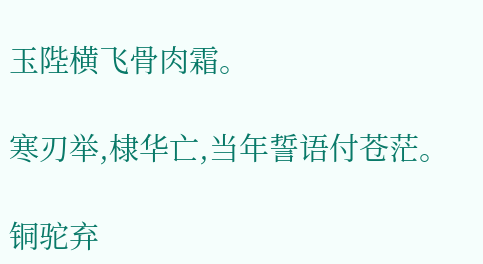玉陛横飞骨肉霜。

寒刃举,棣华亡,当年誓语付苍茫。

铜驼弃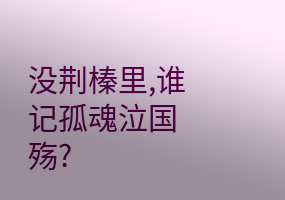没荆榛里,谁记孤魂泣国殇?